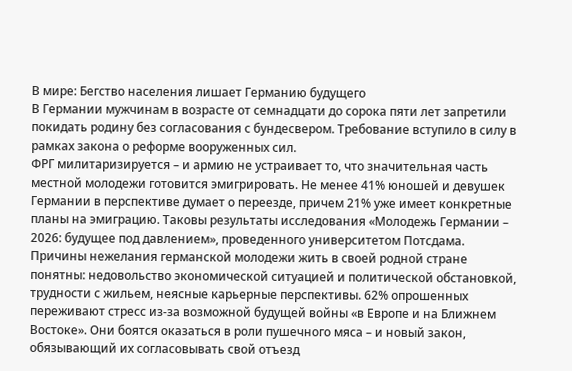В мире: Бегство населения лишает Германию будущего
В Германии мужчинам в возрасте от семнадцати до сорока пяти лет запретили покидать родину без согласования с бундесвером. Требование вступило в силу в рамках закона о реформе вооруженных сил.
ФРГ милитаризируется – и армию не устраивает то, что значительная часть местной молодежи готовится эмигрировать. Не менее 41% юношей и девушек Германии в перспективе думает о переезде, причем 21% уже имеет конкретные планы на эмиграцию. Таковы результаты исследования «Молодежь Германии – 2026: будущее под давлением», проведенного университетом Потсдама.
Причины нежелания германской молодежи жить в своей родной стране понятны: недовольство экономической ситуацией и политической обстановкой, трудности с жильем, неясные карьерные перспективы. 62% опрошенных переживают стресс из-за возможной будущей войны «в Европе и на Ближнем Востоке». Они боятся оказаться в роли пушечного мяса – и новый закон, обязывающий их согласовывать свой отъезд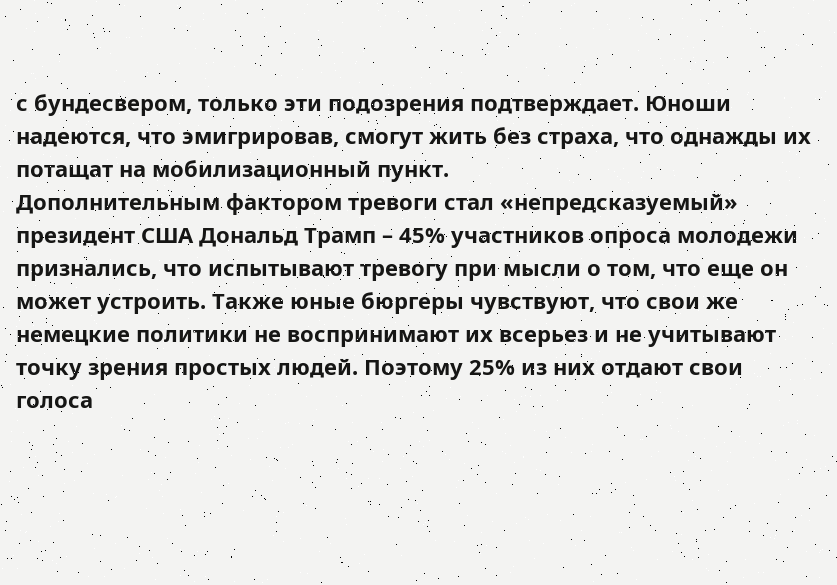с бундесвером, только эти подозрения подтверждает. Юноши надеются, что эмигрировав, смогут жить без страха, что однажды их потащат на мобилизационный пункт.
Дополнительным фактором тревоги стал «непредсказуемый» президент США Дональд Трамп – 45% участников опроса молодежи признались, что испытывают тревогу при мысли о том, что еще он может устроить. Также юные бюргеры чувствуют, что свои же немецкие политики не воспринимают их всерьез и не учитывают точку зрения простых людей. Поэтому 25% из них отдают свои голоса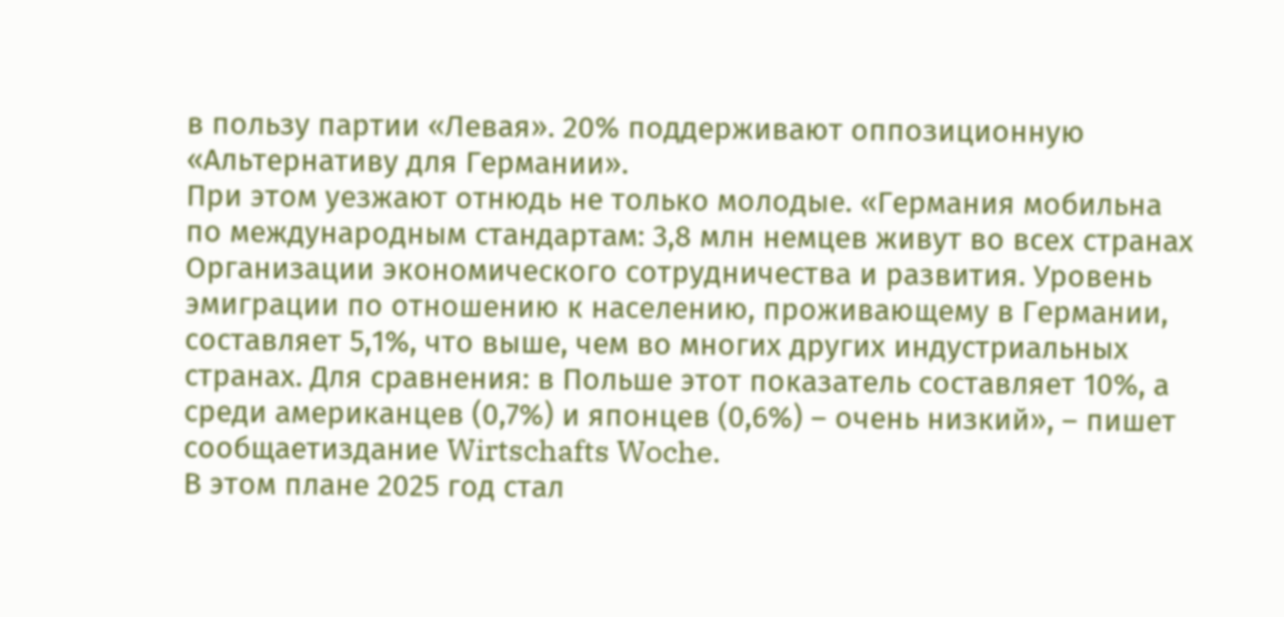в пользу партии «Левая». 20% поддерживают оппозиционную «Альтернативу для Германии».
При этом уезжают отнюдь не только молодые. «Германия мобильна по международным стандартам: 3,8 млн немцев живут во всех странах Организации экономического сотрудничества и развития. Уровень эмиграции по отношению к населению, проживающему в Германии, составляет 5,1%, что выше, чем во многих других индустриальных странах. Для сравнения: в Польше этот показатель составляет 10%, а среди американцев (0,7%) и японцев (0,6%) – очень низкий», – пишет сообщаетиздание Wirtschafts Woche.
В этом плане 2025 год стал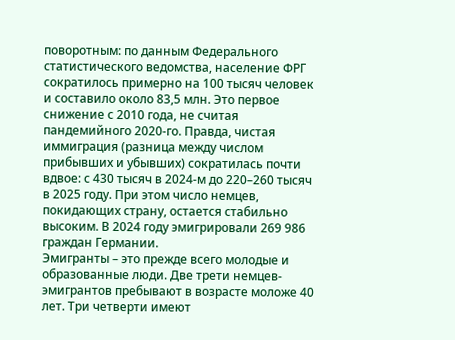поворотным: по данным Федерального статистического ведомства, население ФРГ сократилось примерно на 100 тысяч человек и составило около 83,5 млн. Это первое снижение с 2010 года, не считая пандемийного 2020-го. Правда, чистая иммиграция (разница между числом прибывших и убывших) сократилась почти вдвое: с 430 тысяч в 2024-м до 220–260 тысяч в 2025 году. При этом число немцев, покидающих страну, остается стабильно высоким. В 2024 году эмигрировали 269 986 граждан Германии.
Эмигранты – это прежде всего молодые и образованные люди. Две трети немцев-эмигрантов пребывают в возрасте моложе 40 лет. Три четверти имеют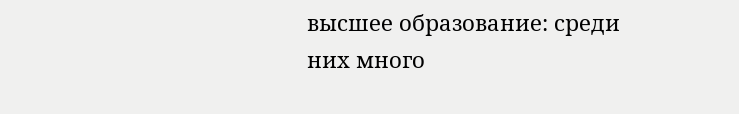высшее образование: среди них много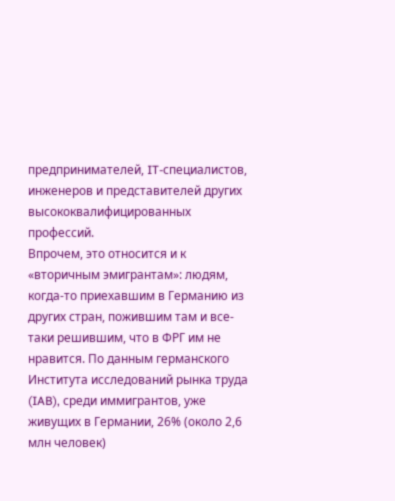предпринимателей, IT-специалистов, инженеров и представителей других высококвалифицированных профессий.
Впрочем, это относится и к «вторичным эмигрантам»: людям, когда-то приехавшим в Германию из других стран, пожившим там и все-таки решившим, что в ФРГ им не нравится. По данным германского Института исследований рынка труда (IAB), среди иммигрантов, уже живущих в Германии, 26% (около 2,6 млн человек)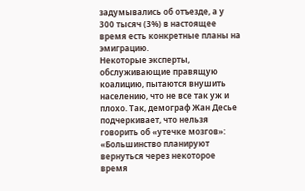задумывались об отъезде, а у 300 тысяч (3%) в настоящее время есть конкретные планы на эмиграцию.
Некоторые эксперты, обслуживающие правящую коалицию, пытаются внушить населению, что не все так уж и плохо. Так, демограф Жан Десье подчеркивает, что нельзя говорить об «утечке мозгов»: «Большинство планируют вернуться через некоторое время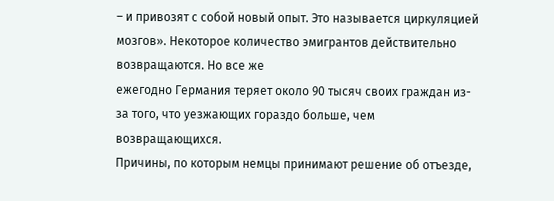– и привозят с собой новый опыт. Это называется циркуляцией мозгов». Некоторое количество эмигрантов действительно возвращаются. Но все же
ежегодно Германия теряет около 90 тысяч своих граждан из-за того, что уезжающих гораздо больше, чем возвращающихся.
Причины, по которым немцы принимают решение об отъезде,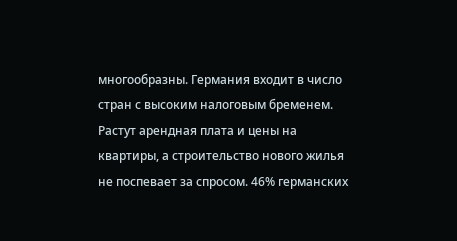многообразны. Германия входит в число стран с высоким налоговым бременем. Растут арендная плата и цены на квартиры, а строительство нового жилья не поспевает за спросом. 46% германских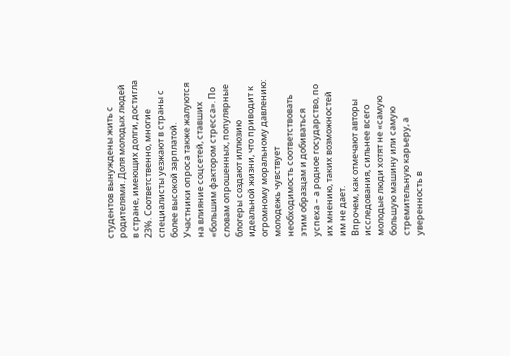студентов вынуждены жить с родителями. Доля молодых людей в стране, имеющих долги, достигла 23%. Соответственно, многие специалисты уезжают в страны с более высокой зарплатой.
Участники опроса также жалуются на влияние соцсетей, ставших «большим фактором стресса». По словам опрошенных, популярные блогеры создают иллюзию идеальной жизни, что приводит к огромному моральному давлению: молодежь чувствует необходимость соответствовать этим образцам и добиваться успеха – а родное государство, по их мнению, таких возможностей им не дает.
Впрочем, как отмечают авторы исследования, сильнее всего молодые люди хотят не «самую большую машину или самую стремительную карьеру, а уверенность в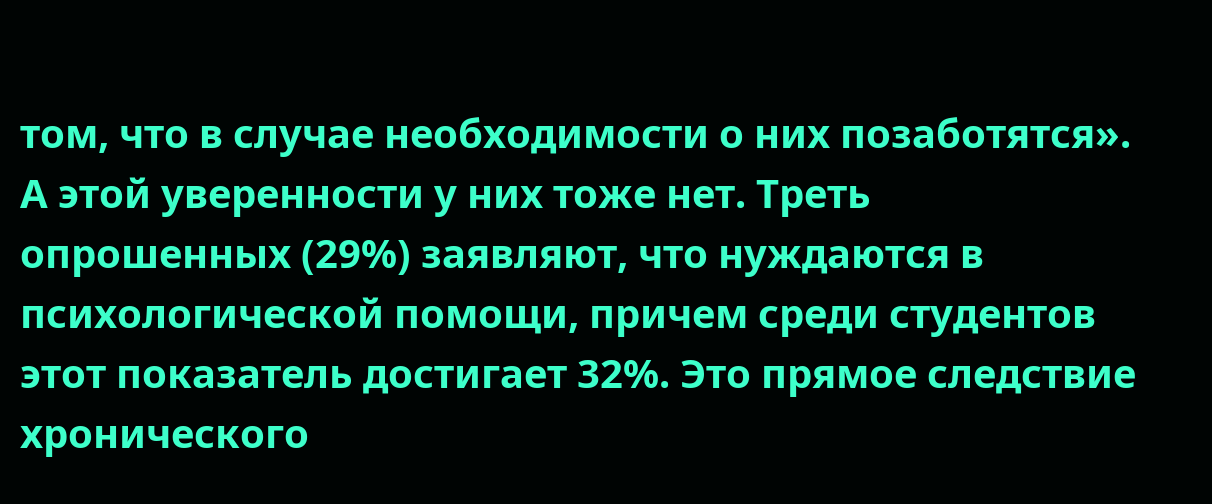том, что в случае необходимости о них позаботятся». А этой уверенности у них тоже нет. Треть опрошенных (29%) заявляют, что нуждаются в психологической помощи, причем среди студентов этот показатель достигает 32%. Это прямое следствие хронического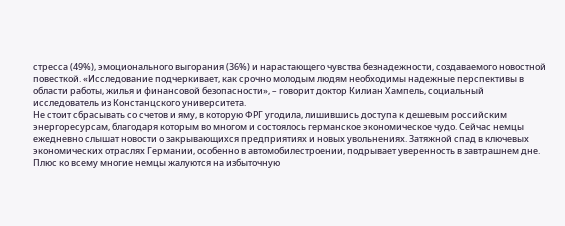стресса (49%), эмоционального выгорания (36%) и нарастающего чувства безнадежности, создаваемого новостной повесткой. «Исследование подчеркивает, как срочно молодым людям необходимы надежные перспективы в области работы, жилья и финансовой безопасности», – говорит доктор Килиан Хампель, социальный исследователь из Констанцского университета.
Не стоит сбрасывать со счетов и яму, в которую ФРГ угодила, лишившись доступа к дешевым российским энергоресурсам, благодаря которым во многом и состоялось германское экономическое чудо. Сейчас немцы ежедневно слышат новости о закрывающихся предприятиях и новых увольнениях. Затяжной спад в ключевых экономических отраслях Германии, особенно в автомобилестроении, подрывает уверенность в завтрашнем дне. Плюс ко всему многие немцы жалуются на избыточную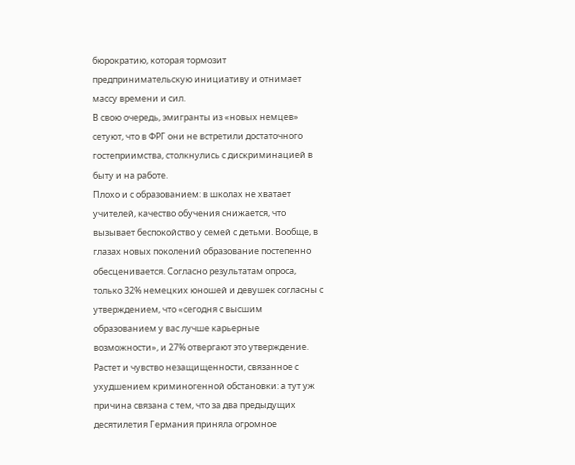бюрократию, которая тормозит предпринимательскую инициативу и отнимает массу времени и сил.
В свою очередь, эмигранты из «новых немцев» сетуют, что в ФРГ они не встретили достаточного гостеприимства, столкнулись с дискриминацией в быту и на работе.
Плохо и с образованием: в школах не хватает учителей, качество обучения снижается, что вызывает беспокойство у семей с детьми. Вообще, в глазах новых поколений образование постепенно обесценивается. Согласно результатам опроса, только 32% немецких юношей и девушек согласны с утверждением, что «сегодня с высшим образованием у вас лучше карьерные возможности», и 27% отвергают это утверждение.
Растет и чувство незащищенности, связанное с ухудшением криминогенной обстановки: а тут уж причина связана с тем, что за два предыдущих десятилетия Германия приняла огромное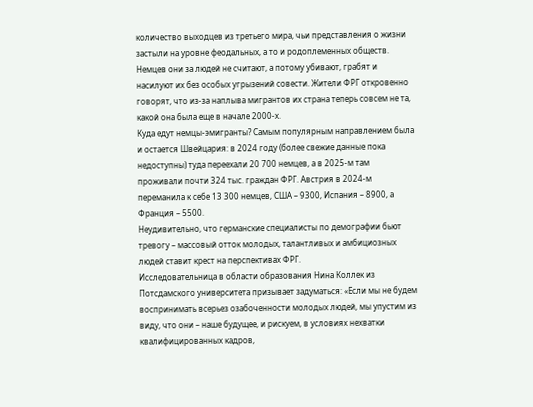количество выходцев из третьего мира, чьи представления о жизни застыли на уровне феодальных, а то и родоплеменных обществ. Немцев они за людей не считают, а потому убивают, грабят и насилуют их без особых угрызений совести. Жители ФРГ откровенно говорят, что из-за наплыва мигрантов их страна теперь совсем не та, какой она была еще в начале 2000-х.
Куда едут немцы-эмигранты? Самым популярным направлением была и остается Швейцария: в 2024 году (более свежие данные пока недоступны) туда переехали 20 700 немцев, а в 2025-м там проживали почти 324 тыс. граждан ФРГ. Австрия в 2024-м переманила к себе 13 300 немцев, США – 9300, Испания – 8900, а Франция – 5500.
Неудивительно, что германские специалисты по демографии бьют тревогу – массовый отток молодых, талантливых и амбициозных людей ставит крест на перспективах ФРГ.
Исследовательница в области образования Нина Коллек из Потсдамского университета призывает задуматься: «Если мы не будем воспринимать всерьез озабоченности молодых людей, мы упустим из виду, что они – наше будущее, и рискуем, в условиях нехватки квалифицированных кадров,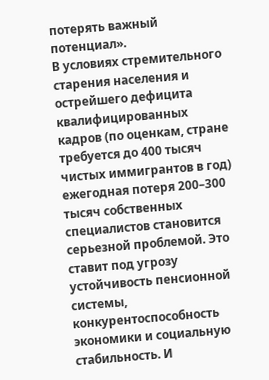потерять важный потенциал».
В условиях стремительного старения населения и острейшего дефицита квалифицированных кадров (по оценкам, стране требуется до 400 тысяч чистых иммигрантов в год) ежегодная потеря 200–300 тысяч собственных специалистов становится серьезной проблемой. Это ставит под угрозу устойчивость пенсионной системы, конкурентоспособность экономики и социальную стабильность. И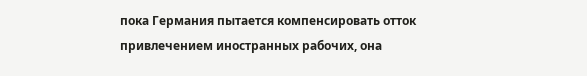пока Германия пытается компенсировать отток привлечением иностранных рабочих, она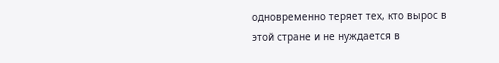одновременно теряет тех, кто вырос в этой стране и не нуждается в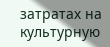затратах на культурную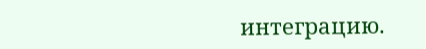интеграцию.